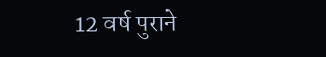12 वर्ष पुराने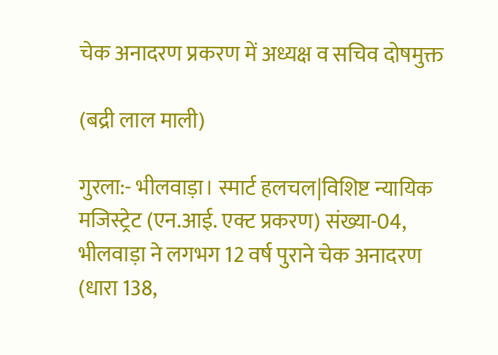चेक अनादरण प्रकरण में अध्यक्ष व सचिव दोषमुक्त

(बद्री लाल माली)

गुरला:- भीलवाड़ा। स्मार्ट हलचल|विशिष्ट न्यायिक मजिस्ट्रेट (एन.आई. एक्ट प्रकरण) संख्या-04, भीलवाड़ा ने लगभग 12 वर्ष पुराने चेक अनादरण (धारा 138,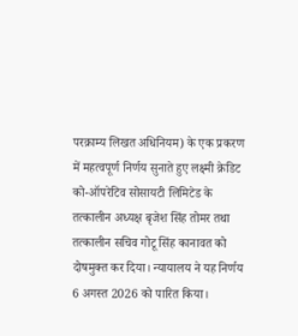परक्राम्य लिखत अधिनियम) के एक प्रकरण में महत्वपूर्ण निर्णय सुनाते हुए लक्ष्मी क्रेडिट को-ऑपरेटिव सोसायटी लिमिटेड के तत्कालीन अध्यक्ष बृजेश सिंह तोमर तथा तत्कालीन सचिव गोटू सिंह कानावत को दोषमुक्त कर दिया। न्यायालय ने यह निर्णय 6 अगस्त 2026 को पारित किया।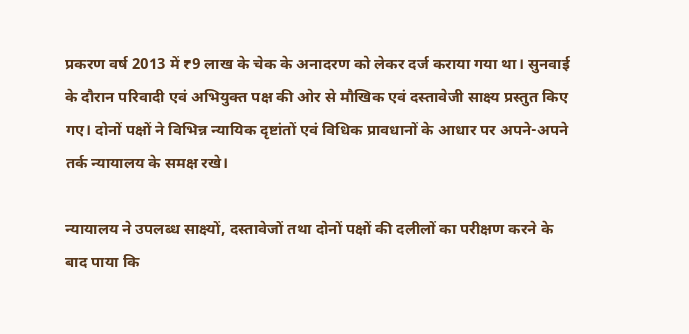प्रकरण वर्ष 2013 में ₹9 लाख के चेक के अनादरण को लेकर दर्ज कराया गया था। सुनवाई के दौरान परिवादी एवं अभियुक्त पक्ष की ओर से मौखिक एवं दस्तावेजी साक्ष्य प्रस्तुत किए गए। दोनों पक्षों ने विभिन्न न्यायिक दृष्टांतों एवं विधिक प्रावधानों के आधार पर अपने-अपने तर्क न्यायालय के समक्ष रखे।

न्यायालय ने उपलब्ध साक्ष्यों, दस्तावेजों तथा दोनों पक्षों की दलीलों का परीक्षण करने के बाद पाया कि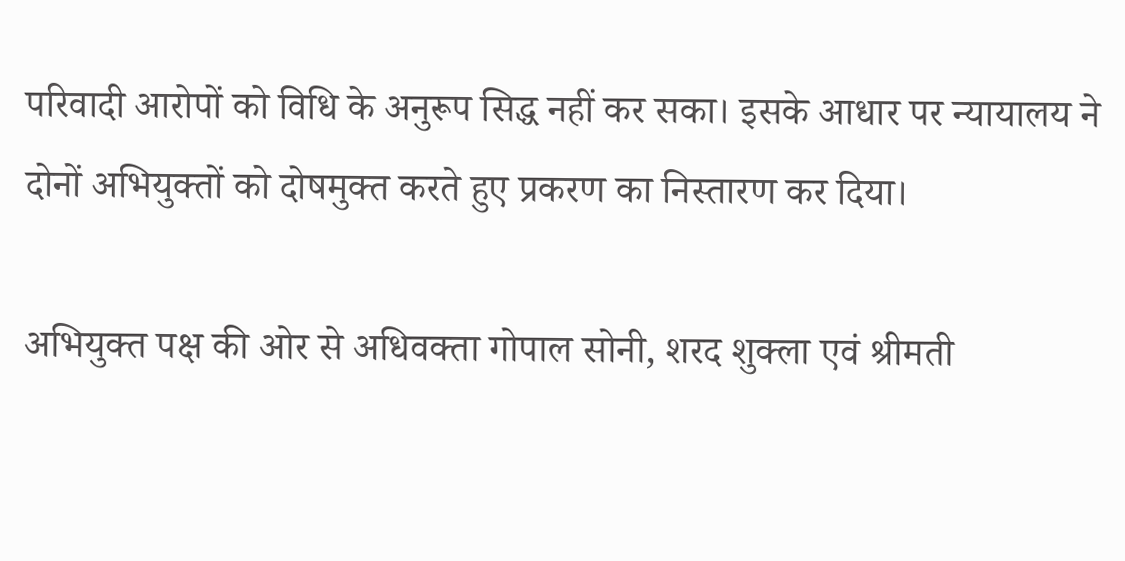परिवादी आरोपों को विधि के अनुरूप सिद्ध नहीं कर सका। इसके आधार पर न्यायालय ने दोनों अभियुक्तों को दोषमुक्त करते हुए प्रकरण का निस्तारण कर दिया।

अभियुक्त पक्ष की ओर से अधिवक्ता गोपाल सोनी, शरद शुक्ला एवं श्रीमती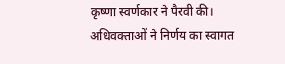कृष्णा स्वर्णकार ने पैरवी की। अधिवक्ताओं ने निर्णय का स्वागत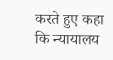करते हुए कहा कि न्यायालय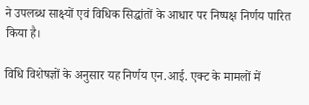ने उपलब्ध साक्ष्यों एवं विधिक सिद्धांतों के आधार पर निष्पक्ष निर्णय पारित किया है।

विधि विशेषज्ञों के अनुसार यह निर्णय एन.आई. एक्ट के मामलों में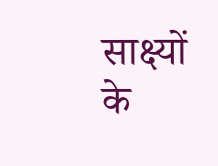साक्ष्यों के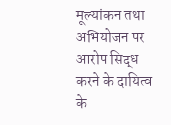मूल्यांकन तथा अभियोजन पर आरोप सिद्ध करने के दायित्व के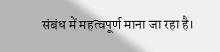संबंध में महत्वपूर्ण माना जा रहा है।